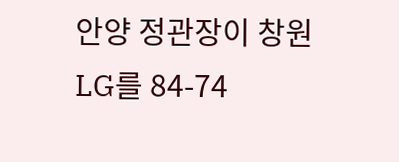안양 정관장이 창원 LG를 84-74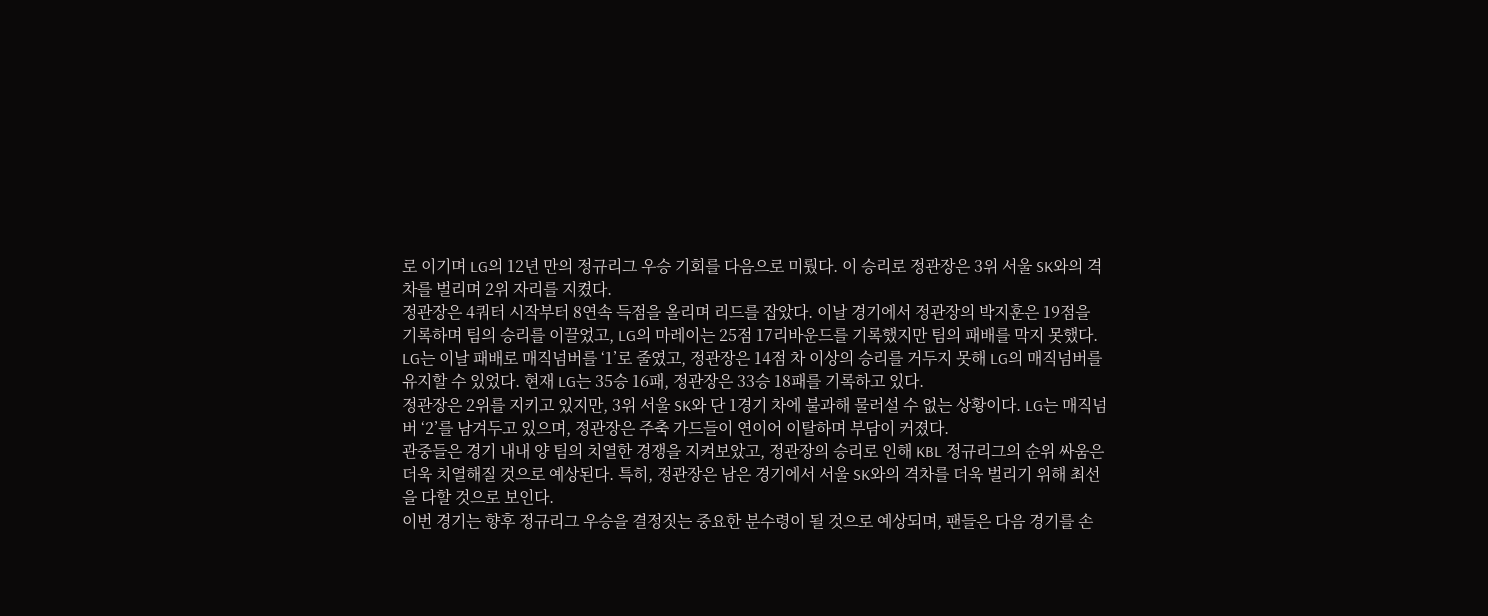로 이기며 LG의 12년 만의 정규리그 우승 기회를 다음으로 미뤘다. 이 승리로 정관장은 3위 서울 SK와의 격차를 벌리며 2위 자리를 지켰다.
정관장은 4쿼터 시작부터 8연속 득점을 올리며 리드를 잡았다. 이날 경기에서 정관장의 박지훈은 19점을 기록하며 팀의 승리를 이끌었고, LG의 마레이는 25점 17리바운드를 기록했지만 팀의 패배를 막지 못했다.
LG는 이날 패배로 매직넘버를 ‘1’로 줄였고, 정관장은 14점 차 이상의 승리를 거두지 못해 LG의 매직넘버를 유지할 수 있었다. 현재 LG는 35승 16패, 정관장은 33승 18패를 기록하고 있다.
정관장은 2위를 지키고 있지만, 3위 서울 SK와 단 1경기 차에 불과해 물러설 수 없는 상황이다. LG는 매직넘버 ‘2’를 남겨두고 있으며, 정관장은 주축 가드들이 연이어 이탈하며 부담이 커졌다.
관중들은 경기 내내 양 팀의 치열한 경쟁을 지켜보았고, 정관장의 승리로 인해 KBL 정규리그의 순위 싸움은 더욱 치열해질 것으로 예상된다. 특히, 정관장은 남은 경기에서 서울 SK와의 격차를 더욱 벌리기 위해 최선을 다할 것으로 보인다.
이번 경기는 향후 정규리그 우승을 결정짓는 중요한 분수령이 될 것으로 예상되며, 팬들은 다음 경기를 손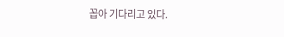꼽아 기다리고 있다.